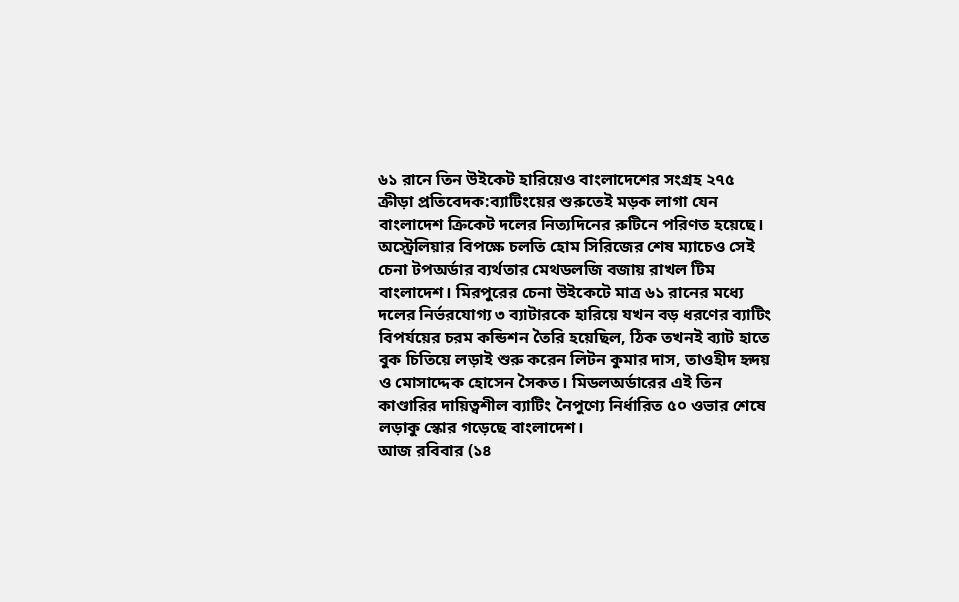৬১ রানে তিন উইকেট হারিয়েও বাংলাদেশের সংগ্রহ ২৭৫
ক্রীড়া প্রতিবেদক:ব্যাটিংয়ের শুরুতেই মড়ক লাগা যেন বাংলাদেশ ক্রিকেট দলের নিত্যদিনের রুটিনে পরিণত হয়েছে। অস্ট্রেলিয়ার বিপক্ষে চলতি হোম সিরিজের শেষ ম্যাচেও সেই চেনা টপঅর্ডার ব্যর্থতার মেথডলজি বজায় রাখল টিম বাংলাদেশ। মিরপুরের চেনা উইকেটে মাত্র ৬১ রানের মধ্যে দলের নির্ভরযোগ্য ৩ ব্যাটারকে হারিয়ে যখন বড় ধরণের ব্যাটিং বিপর্যয়ের চরম কন্ডিশন তৈরি হয়েছিল, ঠিক তখনই ব্যাট হাতে বুক চিতিয়ে লড়াই শুরু করেন লিটন কুমার দাস, তাওহীদ হৃদয় ও মোসাদ্দেক হোসেন সৈকত। মিডলঅর্ডারের এই তিন কাণ্ডারির দায়িত্বশীল ব্যাটিং নৈপুণ্যে নির্ধারিত ৫০ ওভার শেষে লড়াকু স্কোর গড়েছে বাংলাদেশ।
আজ রবিবার (১৪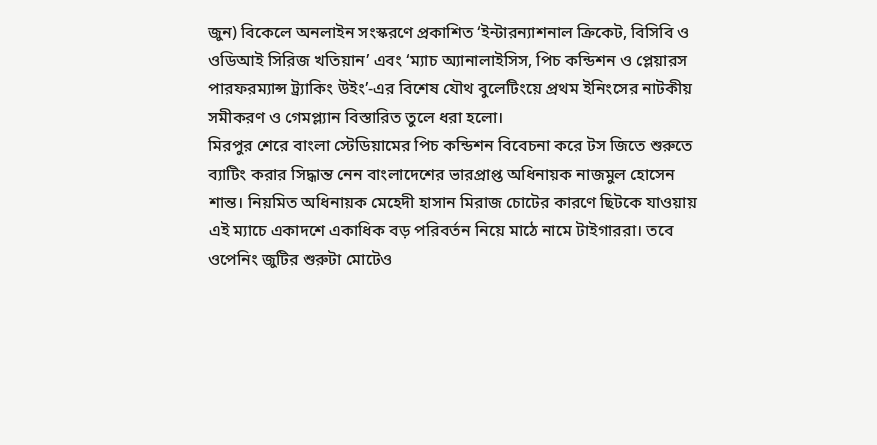জুন) বিকেলে অনলাইন সংস্করণে প্রকাশিত ‘ইন্টারন্যাশনাল ক্রিকেট, বিসিবি ও ওডিআই সিরিজ খতিয়ান’ এবং ‘ম্যাচ অ্যানালাইসিস, পিচ কন্ডিশন ও প্লেয়ারস পারফরম্যান্স ট্র্যাকিং উইং’-এর বিশেষ যৌথ বুলেটিংয়ে প্রথম ইনিংসের নাটকীয় সমীকরণ ও গেমপ্ল্যান বিস্তারিত তুলে ধরা হলো।
মিরপুর শেরে বাংলা স্টেডিয়ামের পিচ কন্ডিশন বিবেচনা করে টস জিতে শুরুতে ব্যাটিং করার সিদ্ধান্ত নেন বাংলাদেশের ভারপ্রাপ্ত অধিনায়ক নাজমুল হোসেন শান্ত। নিয়মিত অধিনায়ক মেহেদী হাসান মিরাজ চোটের কারণে ছিটকে যাওয়ায় এই ম্যাচে একাদশে একাধিক বড় পরিবর্তন নিয়ে মাঠে নামে টাইগাররা। তবে ওপেনিং জুটির শুরুটা মোটেও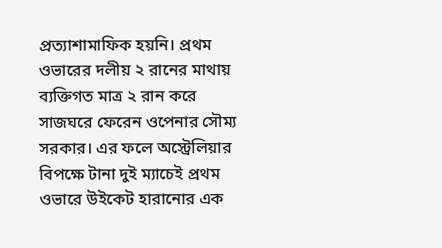প্রত্যাশামাফিক হয়নি। প্রথম ওভারের দলীয় ২ রানের মাথায় ব্যক্তিগত মাত্র ২ রান করে সাজঘরে ফেরেন ওপেনার সৌম্য সরকার। এর ফলে অস্ট্রেলিয়ার বিপক্ষে টানা দুই ম্যাচেই প্রথম ওভারে উইকেট হারানোর এক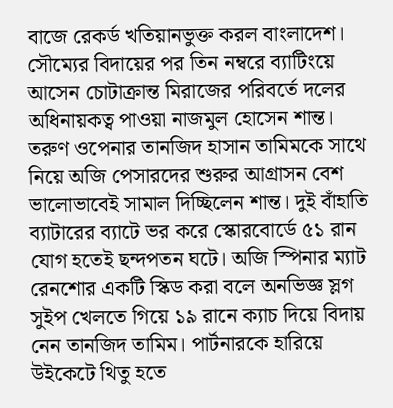বাজে রেকর্ড খতিয়ানভুক্ত করল বাংলাদেশ।
সৌম্যের বিদায়ের পর তিন নম্বরে ব্যাটিংয়ে আসেন চোটাক্রান্ত মিরাজের পরিবর্তে দলের অধিনায়কত্ব পাওয়া নাজমুল হোসেন শান্ত। তরুণ ওপেনার তানজিদ হাসান তামিমকে সাথে নিয়ে অজি পেসারদের শুরুর আগ্রাসন বেশ ভালোভাবেই সামাল দিচ্ছিলেন শান্ত। দুই বাঁহাতি ব্যাটারের ব্যাটে ভর করে স্কোরবোর্ডে ৫১ রান যোগ হতেই ছন্দপতন ঘটে। অজি স্পিনার ম্যাট রেনশোর একটি স্কিড করা বলে অনভিজ্ঞ স্লগ সুইপ খেলতে গিয়ে ১৯ রানে ক্যাচ দিয়ে বিদায় নেন তানজিদ তামিম। পার্টনারকে হারিয়ে উইকেটে থিতু হতে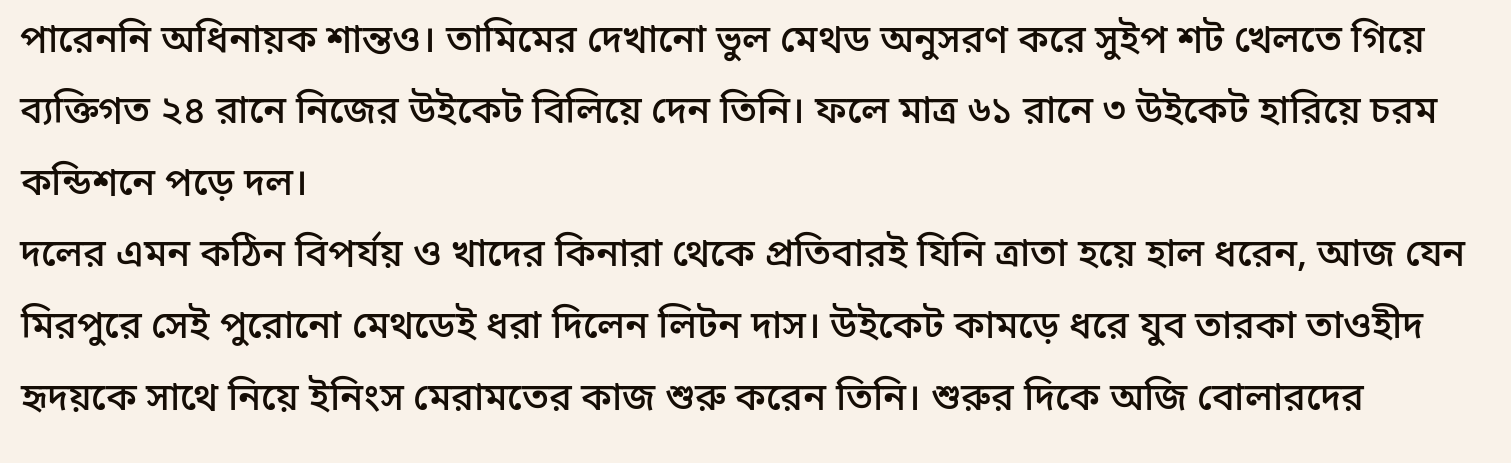পারেননি অধিনায়ক শান্তও। তামিমের দেখানো ভুল মেথড অনুসরণ করে সুইপ শট খেলতে গিয়ে ব্যক্তিগত ২৪ রানে নিজের উইকেট বিলিয়ে দেন তিনি। ফলে মাত্র ৬১ রানে ৩ উইকেট হারিয়ে চরম কন্ডিশনে পড়ে দল।
দলের এমন কঠিন বিপর্যয় ও খাদের কিনারা থেকে প্রতিবারই যিনি ত্রাতা হয়ে হাল ধরেন, আজ যেন মিরপুরে সেই পুরোনো মেথডেই ধরা দিলেন লিটন দাস। উইকেট কামড়ে ধরে যুব তারকা তাওহীদ হৃদয়কে সাথে নিয়ে ইনিংস মেরামতের কাজ শুরু করেন তিনি। শুরুর দিকে অজি বোলারদের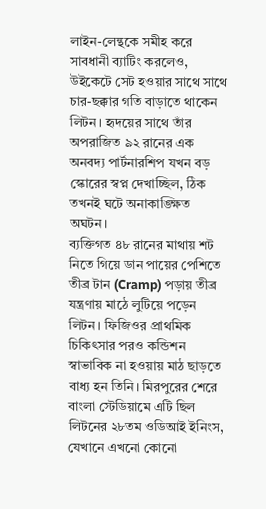লাইন-লেন্থকে সমীহ করে সাবধানী ব্যাটিং করলেও, উইকেটে সেট হওয়ার সাথে সাথে চার-ছক্কার গতি বাড়াতে থাকেন লিটন। হৃদয়ের সাথে তাঁর অপরাজিত ৯২ রানের এক অনবদ্য পার্টনারশিপ যখন বড় স্কোরের স্বপ্ন দেখাচ্ছিল, ঠিক তখনই ঘটে অনাকাঙ্ক্ষিত অঘটন।
ব্যক্তিগত ৪৮ রানের মাথায় শট নিতে গিয়ে ডান পায়ের পেশিতে তীব্র টান (Cramp) পড়ায় তীব্র যন্ত্রণায় মাঠে লুটিয়ে পড়েন লিটন। ফিজিওর প্রাথমিক চিকিৎসার পরও কন্ডিশন স্বাভাবিক না হওয়ায় মাঠ ছাড়তে বাধ্য হন তিনি। মিরপুরের শেরে বাংলা স্টেডিয়ামে এটি ছিল লিটনের ২৮তম ওডিআই ইনিংস, যেখানে এখনো কোনো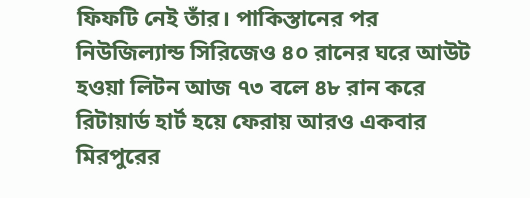ফিফটি নেই তাঁর। পাকিস্তানের পর নিউজিল্যান্ড সিরিজেও ৪০ রানের ঘরে আউট হওয়া লিটন আজ ৭৩ বলে ৪৮ রান করে রিটায়ার্ড হার্ট হয়ে ফেরায় আরও একবার মিরপুরের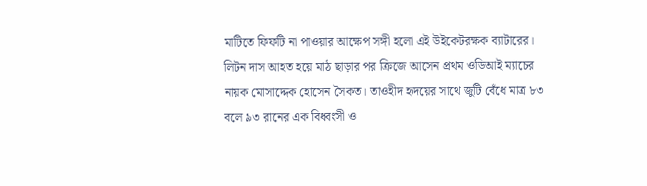মাটিতে ফিফটি না পাওয়ার আক্ষেপ সঙ্গী হলো এই উইকেটরক্ষক ব্যাটারের।
লিটন দাস আহত হয়ে মাঠ ছাড়ার পর ক্রিজে আসেন প্রথম ওডিআই ম্যাচের নায়ক মোসাদ্দেক হোসেন সৈকত। তাওহীদ হৃদয়ের সাথে জুটি বেঁধে মাত্র ৮৩ বলে ৯৩ রানের এক বিধ্বংসী ও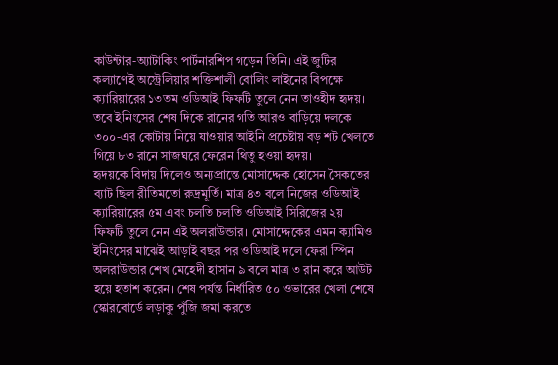কাউন্টার-অ্যাটাকিং পার্টনারশিপ গড়েন তিনি। এই জুটির কল্যাণেই অস্ট্রেলিয়ার শক্তিশালী বোলিং লাইনের বিপক্ষে ক্যারিয়ারের ১৩তম ওডিআই ফিফটি তুলে নেন তাওহীদ হৃদয়। তবে ইনিংসের শেষ দিকে রানের গতি আরও বাড়িয়ে দলকে ৩০০-এর কোটায় নিয়ে যাওয়ার আইনি প্রচেষ্টায় বড় শট খেলতে গিয়ে ৮৩ রানে সাজঘরে ফেরেন থিতু হওয়া হৃদয়।
হৃদয়কে বিদায় দিলেও অন্যপ্রান্তে মোসাদ্দেক হোসেন সৈকতের ব্যাট ছিল রীতিমতো রুদ্রমূর্তি। মাত্র ৪৩ বলে নিজের ওডিআই ক্যারিয়ারের ৫ম এবং চলতি চলতি ওডিআই সিরিজের ২য় ফিফটি তুলে নেন এই অলরাউন্ডার। মোসাদ্দেকের এমন ক্যামিও ইনিংসের মাঝেই আড়াই বছর পর ওডিআই দলে ফেরা স্পিন অলরাউন্ডার শেখ মেহেদী হাসান ৯ বলে মাত্র ৩ রান করে আউট হয়ে হতাশ করেন। শেষ পর্যন্ত নির্ধারিত ৫০ ওভারের খেলা শেষে স্কোরবোর্ডে লড়াকু পুঁজি জমা করতে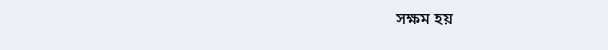সক্ষম হয়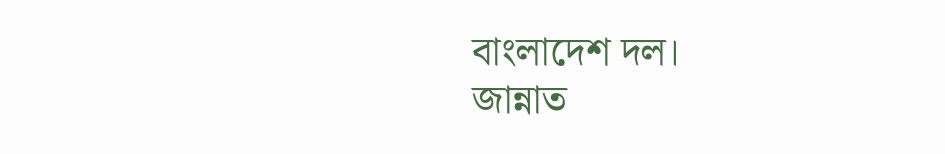বাংলাদেশ দল।
জান্নাত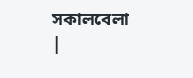সকালবেলা
|